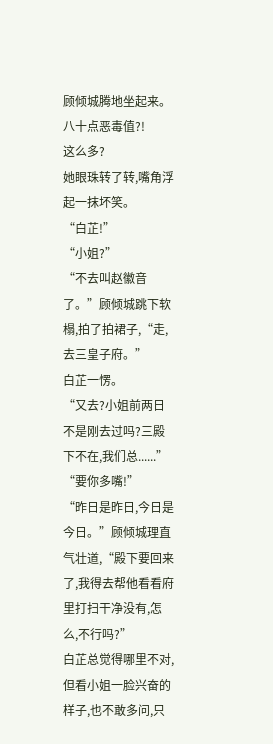顾倾城腾地坐起来。
八十点恶毒值?!
这么多?
她眼珠转了转,嘴角浮起一抹坏笑。
“白芷!”
“小姐?”
“不去叫赵徽音了。”顾倾城跳下软榻,拍了拍裙子,“走,去三皇子府。”
白芷一愣。
“又去?小姐前两日不是刚去过吗?三殿下不在,我们总......”
“要你多嘴!”
“昨日是昨日,今日是今日。”顾倾城理直气壮道,“殿下要回来了,我得去帮他看看府里打扫干净没有,怎么,不行吗?”
白芷总觉得哪里不对,但看小姐一脸兴奋的样子,也不敢多问,只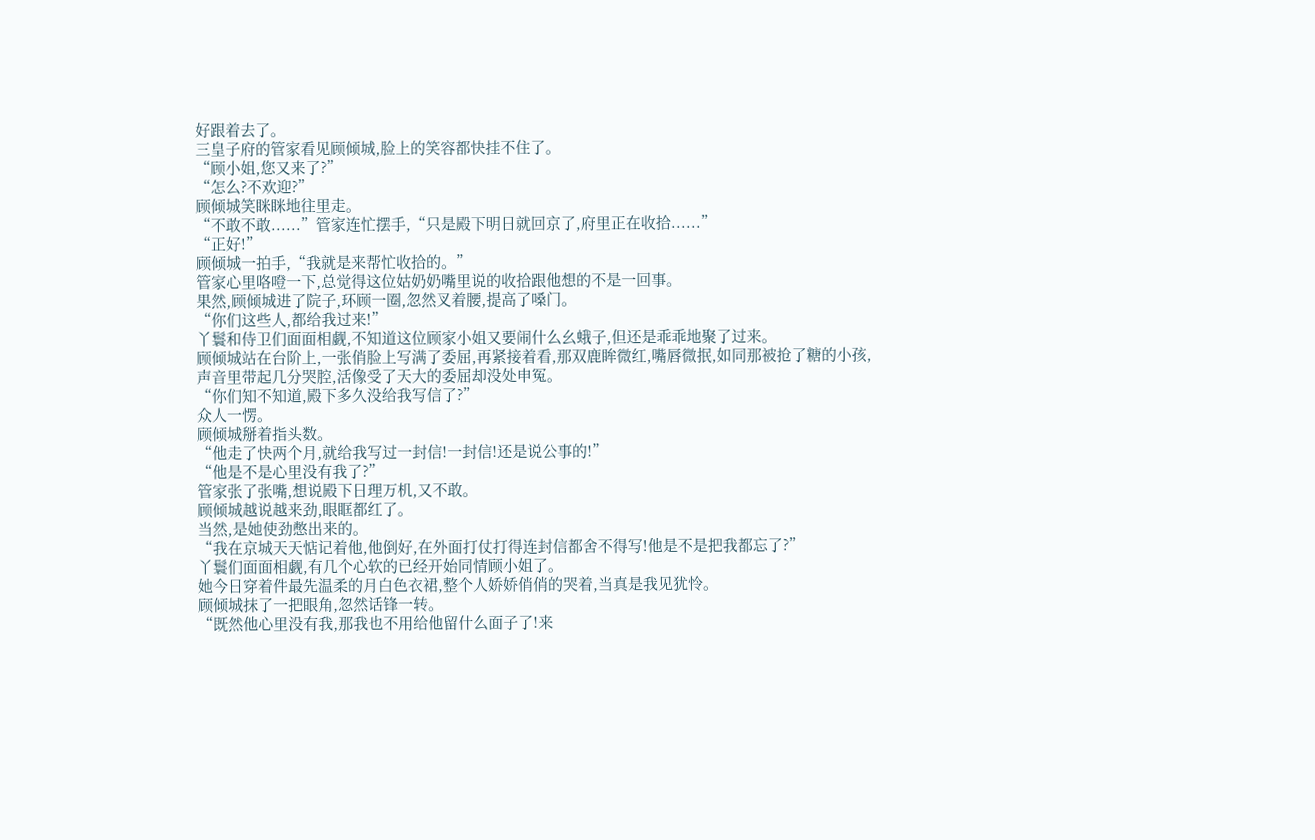好跟着去了。
三皇子府的管家看见顾倾城,脸上的笑容都快挂不住了。
“顾小姐,您又来了?”
“怎么?不欢迎?”
顾倾城笑眯眯地往里走。
“不敢不敢......”管家连忙摆手,“只是殿下明日就回京了,府里正在收拾......”
“正好!”
顾倾城一拍手,“我就是来帮忙收拾的。”
管家心里咯噔一下,总觉得这位姑奶奶嘴里说的收拾跟他想的不是一回事。
果然,顾倾城进了院子,环顾一圈,忽然叉着腰,提高了嗓门。
“你们这些人,都给我过来!”
丫鬟和侍卫们面面相觑,不知道这位顾家小姐又要闹什么幺蛾子,但还是乖乖地聚了过来。
顾倾城站在台阶上,一张俏脸上写满了委屈,再紧接着看,那双鹿眸微红,嘴唇微抿,如同那被抢了糖的小孩,声音里带起几分哭腔,活像受了天大的委屈却没处申冤。
“你们知不知道,殿下多久没给我写信了?”
众人一愣。
顾倾城掰着指头数。
“他走了快两个月,就给我写过一封信!一封信!还是说公事的!”
“他是不是心里没有我了?”
管家张了张嘴,想说殿下日理万机,又不敢。
顾倾城越说越来劲,眼眶都红了。
当然,是她使劲憋出来的。
“我在京城天天惦记着他,他倒好,在外面打仗打得连封信都舍不得写!他是不是把我都忘了?”
丫鬟们面面相觑,有几个心软的已经开始同情顾小姐了。
她今日穿着件最先温柔的月白色衣裙,整个人娇娇俏俏的哭着,当真是我见犹怜。
顾倾城抹了一把眼角,忽然话锋一转。
“既然他心里没有我,那我也不用给他留什么面子了!来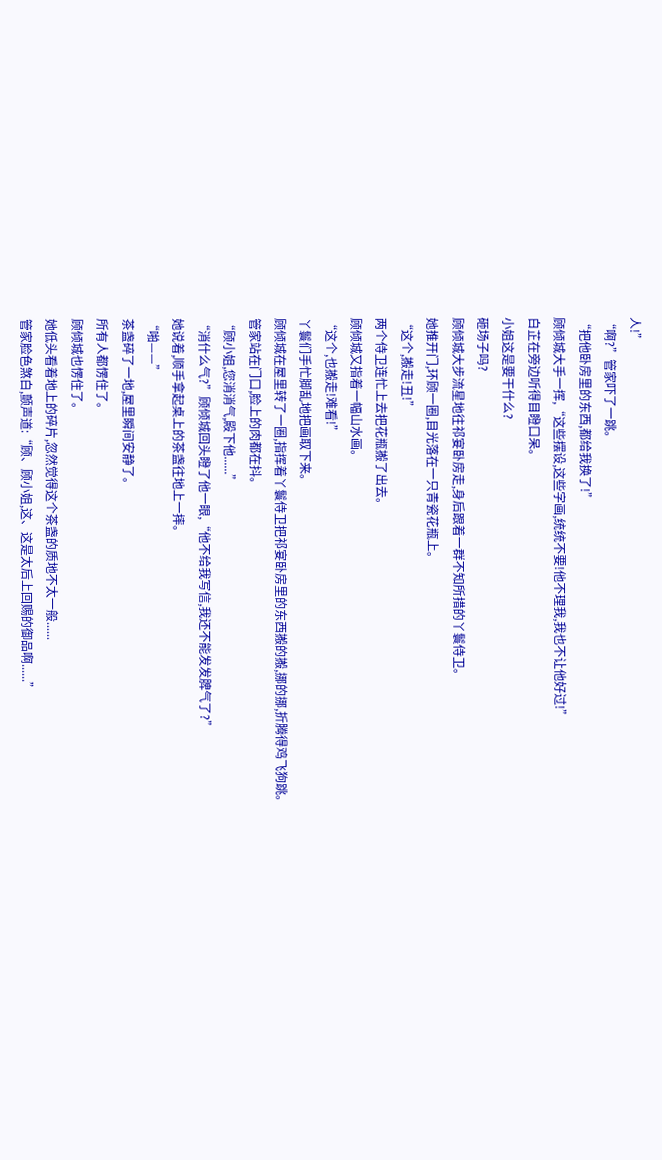人!”
“啊?”管家吓了一跳。
“把他卧房里的东西,都给我换了!”
顾倾城大手一挥,“这些摆设,这些字画,统统不要!他不理我,我也不让他好过!”
白芷在旁边听得目瞪口呆。
小姐这是要干什么?
砸场子吗?
顾倾城大步流星地往祁宴卧房走,身后跟着一群不知所措的丫鬟侍卫。
她推开门,环顾一圈,目光落在一只青瓷花瓶上。
“这个,搬走!丑!”
两个侍卫连忙上去把花瓶搬了出去。
顾倾城又指着一幅山水画。
“这个,也搬走!难看!”
丫鬟们手忙脚乱地把画取下来。
顾倾城在屋里转了一圈,指挥着丫鬟侍卫把祁宴卧房里的东西搬的搬,挪的挪,折腾得鸡飞狗跳。
管家站在门口,脸上的肉都在抖。
“顾小姐,您消消气,殿下他......”
“消什么气?”顾倾城回头瞪了他一眼,“他不给我写信,我还不能发发脾气了?”
她说着,顺手拿起桌上的茶盏往地上一摔。
“啪——”
茶盏碎了一地,屋里瞬间安静了。
所有人都愣住了。
顾倾城也愣住了。
她低头看着地上的碎片,忽然觉得这个茶盏的质地不太一般......
管家脸色煞白,颤声道:“顾、顾小姐,这、这是太后上回赐的御品啊......”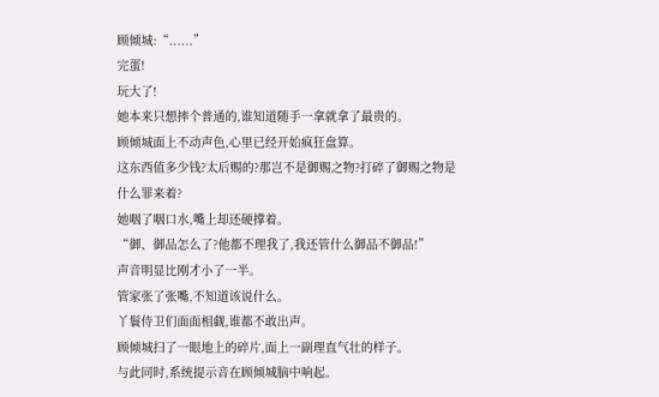顾倾城:“......”
完蛋!
玩大了!
她本来只想摔个普通的,谁知道随手一拿就拿了最贵的。
顾倾城面上不动声色,心里已经开始疯狂盘算。
这东西值多少钱?太后赐的?那岂不是御赐之物?打碎了御赐之物是什么罪来着?
她咽了咽口水,嘴上却还硬撑着。
“御、御品怎么了?他都不理我了,我还管什么御品不御品!”
声音明显比刚才小了一半。
管家张了张嘴,不知道该说什么。
丫鬟侍卫们面面相觑,谁都不敢出声。
顾倾城扫了一眼地上的碎片,面上一副理直气壮的样子。
与此同时,系统提示音在顾倾城脑中响起。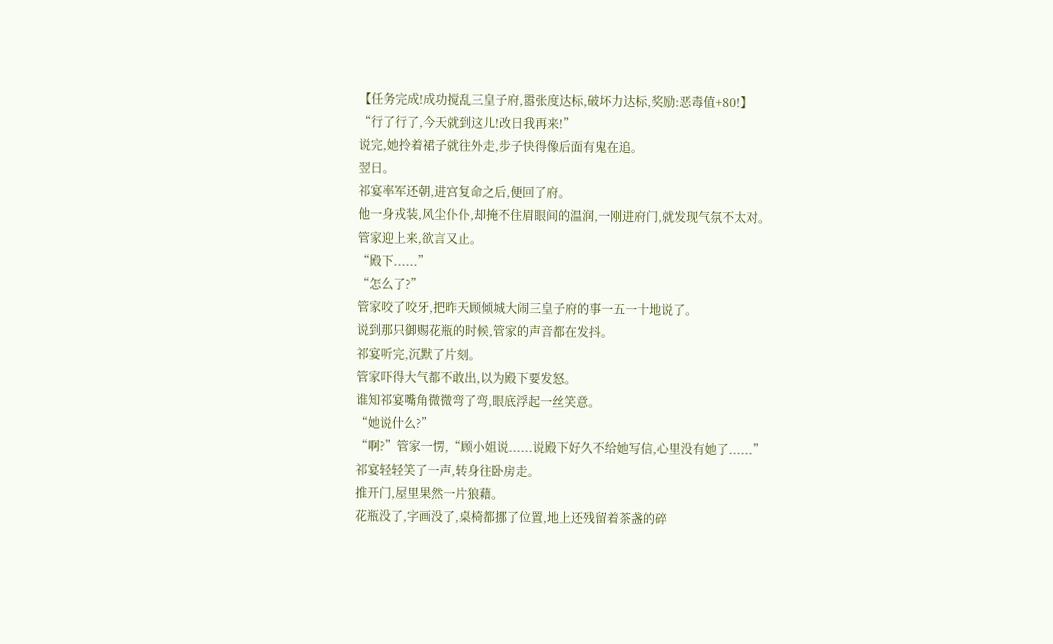【任务完成!成功搅乱三皇子府,嚣张度达标,破坏力达标,奖励:恶毒值+80!】
“行了行了,今天就到这儿!改日我再来!”
说完,她拎着裙子就往外走,步子快得像后面有鬼在追。
翌日。
祁宴率军还朝,进宫复命之后,便回了府。
他一身戎装,风尘仆仆,却掩不住眉眼间的温润,一刚进府门,就发现气氛不太对。
管家迎上来,欲言又止。
“殿下......”
“怎么了?”
管家咬了咬牙,把昨天顾倾城大闹三皇子府的事一五一十地说了。
说到那只御赐花瓶的时候,管家的声音都在发抖。
祁宴听完,沉默了片刻。
管家吓得大气都不敢出,以为殿下要发怒。
谁知祁宴嘴角微微弯了弯,眼底浮起一丝笑意。
“她说什么?”
“啊?”管家一愣,“顾小姐说......说殿下好久不给她写信,心里没有她了......”
祁宴轻轻笑了一声,转身往卧房走。
推开门,屋里果然一片狼藉。
花瓶没了,字画没了,桌椅都挪了位置,地上还残留着茶盏的碎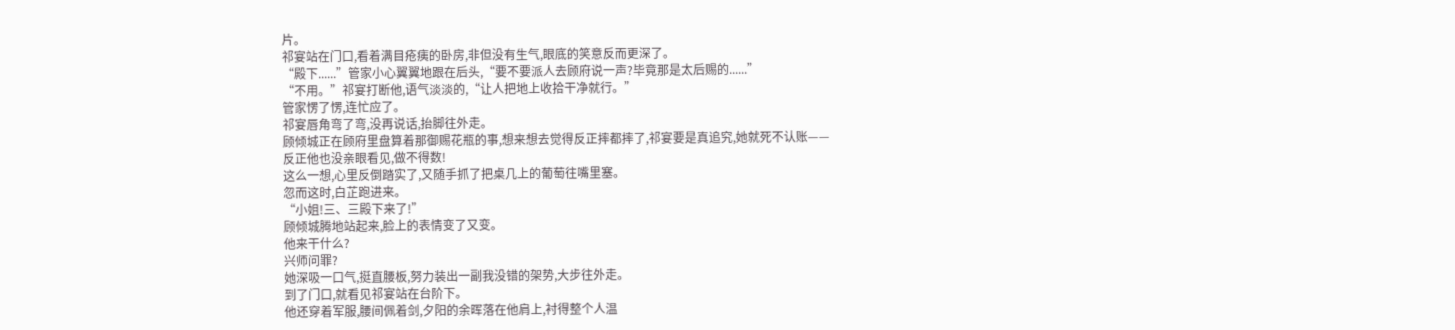片。
祁宴站在门口,看着满目疮痍的卧房,非但没有生气,眼底的笑意反而更深了。
“殿下......”管家小心翼翼地跟在后头,“要不要派人去顾府说一声?毕竟那是太后赐的......”
“不用。”祁宴打断他,语气淡淡的,“让人把地上收拾干净就行。”
管家愣了愣,连忙应了。
祁宴唇角弯了弯,没再说话,抬脚往外走。
顾倾城正在顾府里盘算着那御赐花瓶的事,想来想去觉得反正摔都摔了,祁宴要是真追究,她就死不认账——
反正他也没亲眼看见,做不得数!
这么一想,心里反倒踏实了,又随手抓了把桌几上的葡萄往嘴里塞。
忽而这时,白芷跑进来。
“小姐!三、三殿下来了!”
顾倾城腾地站起来,脸上的表情变了又变。
他来干什么?
兴师问罪?
她深吸一口气,挺直腰板,努力装出一副我没错的架势,大步往外走。
到了门口,就看见祁宴站在台阶下。
他还穿着军服,腰间佩着剑,夕阳的余晖落在他肩上,衬得整个人温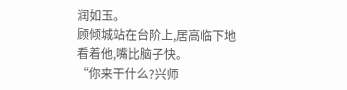润如玉。
顾倾城站在台阶上,居高临下地看着他,嘴比脑子快。
“你来干什么?兴师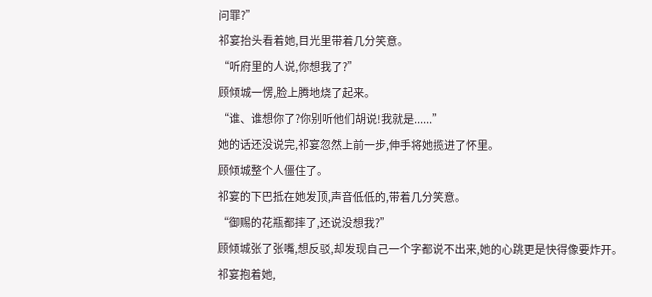问罪?”
祁宴抬头看着她,目光里带着几分笑意。
“听府里的人说,你想我了?”
顾倾城一愣,脸上腾地烧了起来。
“谁、谁想你了?你别听他们胡说!我就是......”
她的话还没说完,祁宴忽然上前一步,伸手将她揽进了怀里。
顾倾城整个人僵住了。
祁宴的下巴抵在她发顶,声音低低的,带着几分笑意。
“御赐的花瓶都摔了,还说没想我?”
顾倾城张了张嘴,想反驳,却发现自己一个字都说不出来,她的心跳更是快得像要炸开。
祁宴抱着她,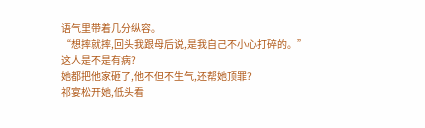语气里带着几分纵容。
“想摔就摔,回头我跟母后说,是我自己不小心打碎的。”
这人是不是有病?
她都把他家砸了,他不但不生气,还帮她顶罪?
祁宴松开她,低头看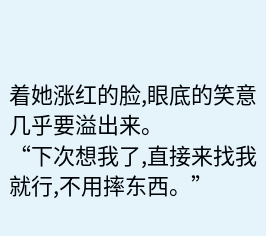着她涨红的脸,眼底的笑意几乎要溢出来。
“下次想我了,直接来找我就行,不用摔东西。”